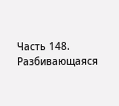Часть 148. Разбивающаяся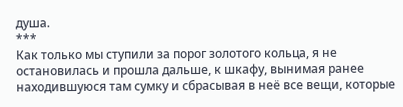душа.
***
Как только мы ступили за порог золотого кольца, я не остановилась и прошла дальше, к шкафу, вынимая ранее находившуюся там сумку и сбрасывая в неё все вещи, которые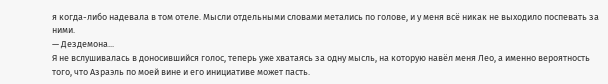я когда-либо надевала в том отеле. Мысли отдельными словами метались по голове, и у меня всё никак не выходило поспевать за ними.
— Дездемона...
Я не вслушивалась в доносившийся голос, теперь уже хватаясь за одну мысль, на которую навёл меня Лео, а именно вероятность того, что Азраэль по моей вине и его инициативе может пасть.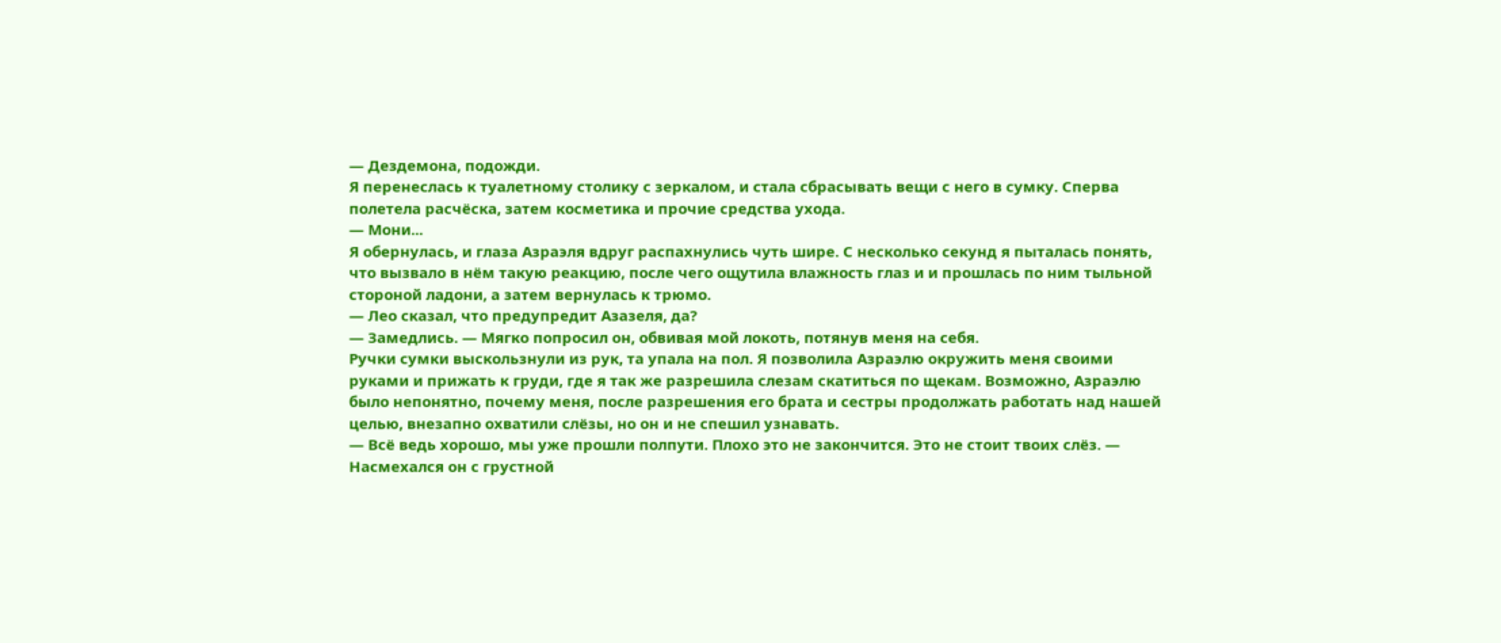— Дездемона, подожди.
Я перенеслась к туалетному столику с зеркалом, и стала сбрасывать вещи с него в сумку. Сперва полетела расчёска, затем косметика и прочие средства ухода.
— Мони...
Я обернулась, и глаза Азраэля вдруг распахнулись чуть шире. С несколько секунд я пыталась понять, что вызвало в нём такую реакцию, после чего ощутила влажность глаз и и прошлась по ним тыльной стороной ладони, а затем вернулась к трюмо.
— Лео сказал, что предупредит Азазеля, да?
— Замедлись. — Мягко попросил он, обвивая мой локоть, потянув меня на себя.
Ручки сумки выскользнули из рук, та упала на пол. Я позволила Азраэлю окружить меня своими руками и прижать к груди, где я так же разрешила слезам скатиться по щекам. Возможно, Азраэлю было непонятно, почему меня, после разрешения его брата и сестры продолжать работать над нашей целью, внезапно охватили слёзы, но он и не спешил узнавать.
— Всё ведь хорошо, мы уже прошли полпути. Плохо это не закончится. Это не стоит твоих слёз. — Насмехался он с грустной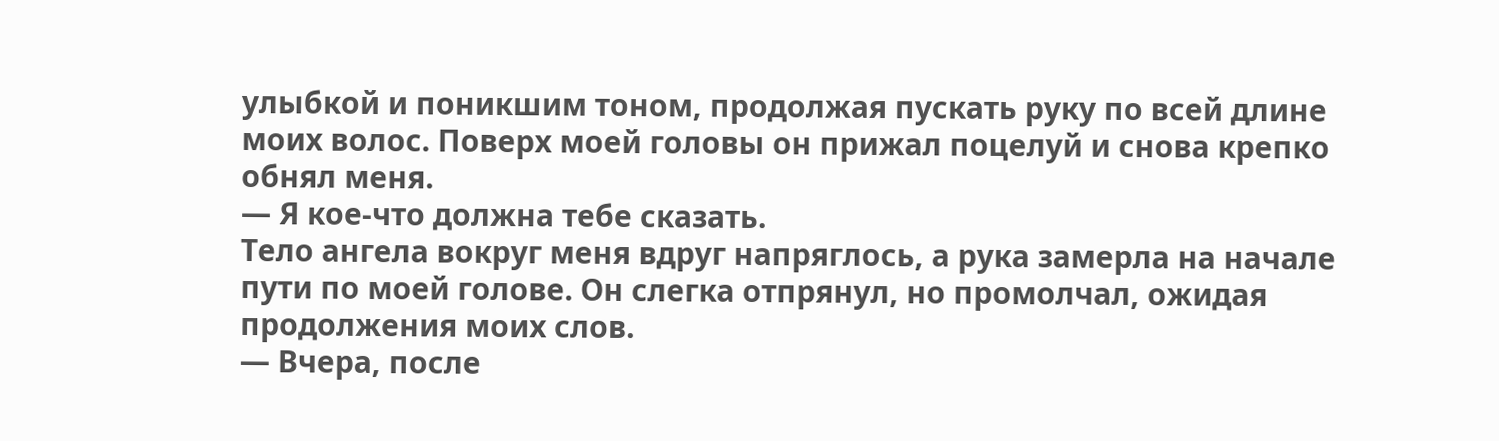улыбкой и поникшим тоном, продолжая пускать руку по всей длине моих волос. Поверх моей головы он прижал поцелуй и снова крепко обнял меня.
— Я кое-что должна тебе сказать.
Тело ангела вокруг меня вдруг напряглось, а рука замерла на начале пути по моей голове. Он слегка отпрянул, но промолчал, ожидая продолжения моих слов.
— Вчера, после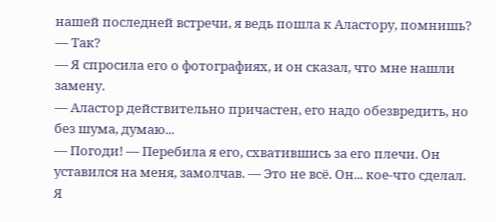нашей последней встречи, я ведь пошла к Аластору, помнишь?
— Так?
— Я спросила его о фотографиях, и он сказал, что мне нашли замену.
— Аластор действительно причастен, его надо обезвредить, но без шума, думаю...
— Погоди! — Перебила я его, схватившись за его плечи. Он уставился на меня, замолчав. — Это не всё. Он... кое-что сделал.
Я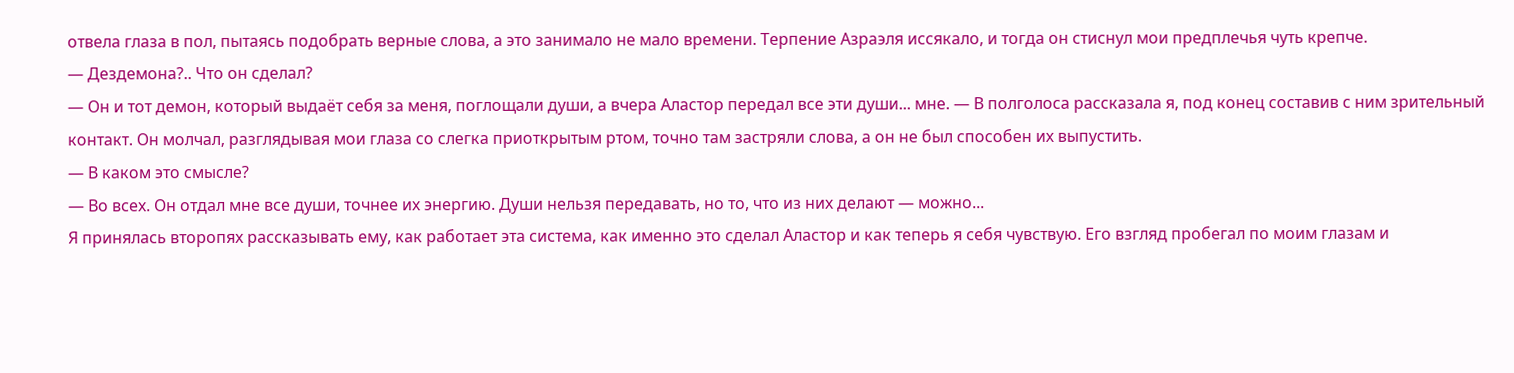отвела глаза в пол, пытаясь подобрать верные слова, а это занимало не мало времени. Терпение Азраэля иссякало, и тогда он стиснул мои предплечья чуть крепче.
— Дездемона?.. Что он сделал?
— Он и тот демон, который выдаёт себя за меня, поглощали души, а вчера Аластор передал все эти души... мне. — В полголоса рассказала я, под конец составив с ним зрительный контакт. Он молчал, разглядывая мои глаза со слегка приоткрытым ртом, точно там застряли слова, а он не был способен их выпустить.
— В каком это смысле?
— Во всех. Он отдал мне все души, точнее их энергию. Души нельзя передавать, но то, что из них делают — можно...
Я принялась второпях рассказывать ему, как работает эта система, как именно это сделал Аластор и как теперь я себя чувствую. Его взгляд пробегал по моим глазам и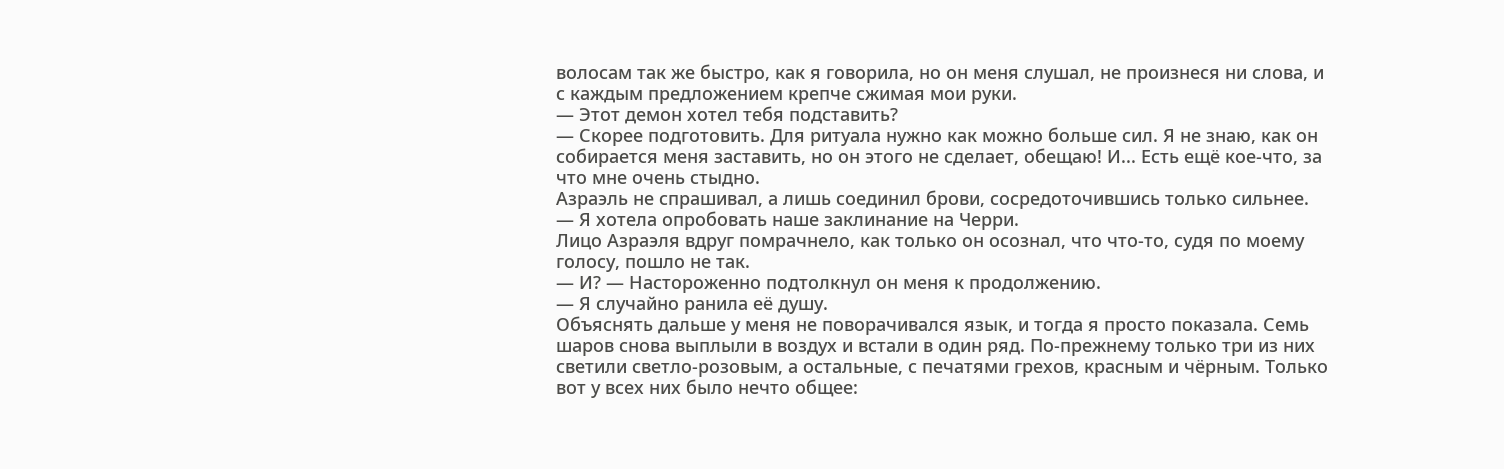волосам так же быстро, как я говорила, но он меня слушал, не произнеся ни слова, и с каждым предложением крепче сжимая мои руки.
— Этот демон хотел тебя подставить?
— Скорее подготовить. Для ритуала нужно как можно больше сил. Я не знаю, как он собирается меня заставить, но он этого не сделает, обещаю! И... Есть ещё кое-что, за что мне очень стыдно.
Азраэль не спрашивал, а лишь соединил брови, сосредоточившись только сильнее.
— Я хотела опробовать наше заклинание на Черри.
Лицо Азраэля вдруг помрачнело, как только он осознал, что что-то, судя по моему голосу, пошло не так.
— И? — Настороженно подтолкнул он меня к продолжению.
— Я случайно ранила её душу.
Объяснять дальше у меня не поворачивался язык, и тогда я просто показала. Семь шаров снова выплыли в воздух и встали в один ряд. По-прежнему только три из них светили светло-розовым, а остальные, с печатями грехов, красным и чёрным. Только вот у всех них было нечто общее: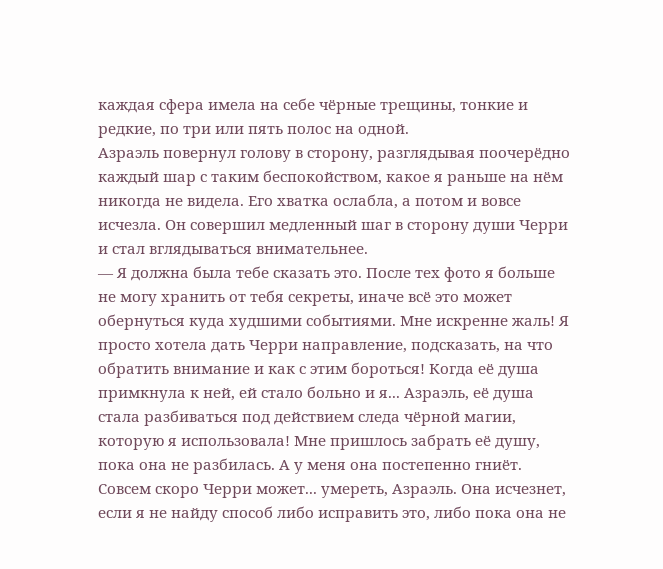каждая сфера имела на себе чёрные трещины, тонкие и редкие, по три или пять полос на одной.
Азраэль повернул голову в сторону, разглядывая поочерёдно каждый шар с таким беспокойством, какое я раньше на нём никогда не видела. Его хватка ослабла, а потом и вовсе исчезла. Он совершил медленный шаг в сторону души Черри и стал вглядываться внимательнее.
— Я должна была тебе сказать это. После тех фото я больше не могу хранить от тебя секреты, иначе всё это может обернуться куда худшими событиями. Мне искренне жаль! Я просто хотела дать Черри направление, подсказать, на что обратить внимание и как с этим бороться! Когда её душа примкнула к ней, ей стало больно и я... Азраэль, её душа стала разбиваться под действием следа чёрной магии, которую я использовала! Мне пришлось забрать её душу, пока она не разбилась. А у меня она постепенно гниёт. Совсем скоро Черри может... умереть, Азраэль. Она исчезнет, если я не найду способ либо исправить это, либо пока она не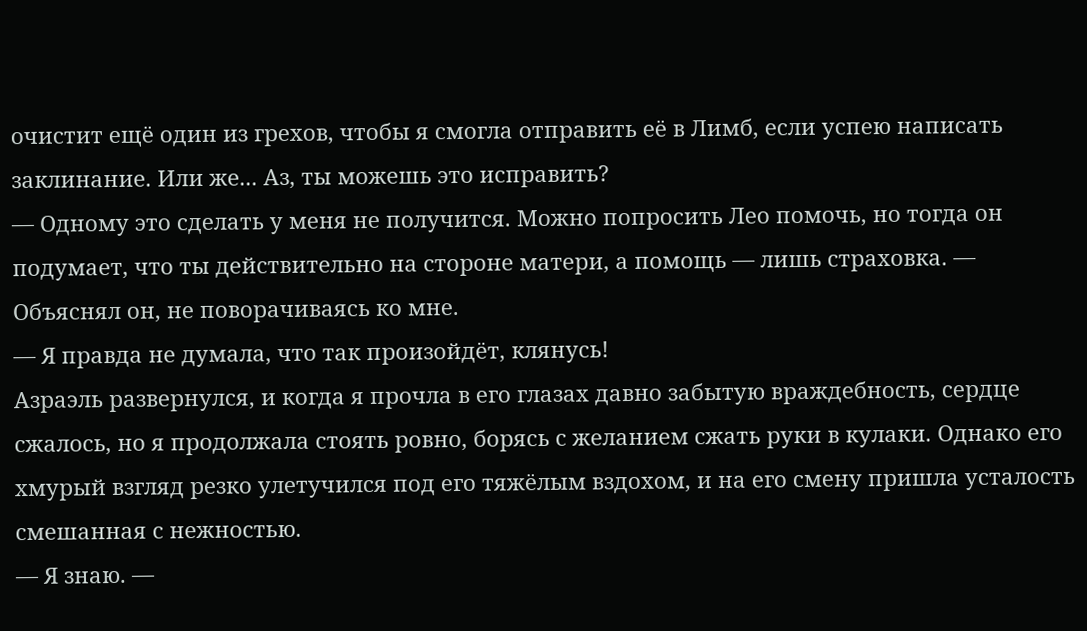очистит ещё один из грехов, чтобы я смогла отправить её в Лимб, если успею написать заклинание. Или же... Аз, ты можешь это исправить?
— Одному это сделать у меня не получится. Можно попросить Лео помочь, но тогда он подумает, что ты действительно на стороне матери, а помощь — лишь страховка. — Объяснял он, не поворачиваясь ко мне.
— Я правда не думала, что так произойдёт, клянусь!
Азраэль развернулся, и когда я прочла в его глазах давно забытую враждебность, сердце сжалось, но я продолжала стоять ровно, борясь с желанием сжать руки в кулаки. Однако его хмурый взгляд резко улетучился под его тяжёлым вздохом, и на его смену пришла усталость смешанная с нежностью.
— Я знаю. —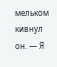мельком кивнул он. — Я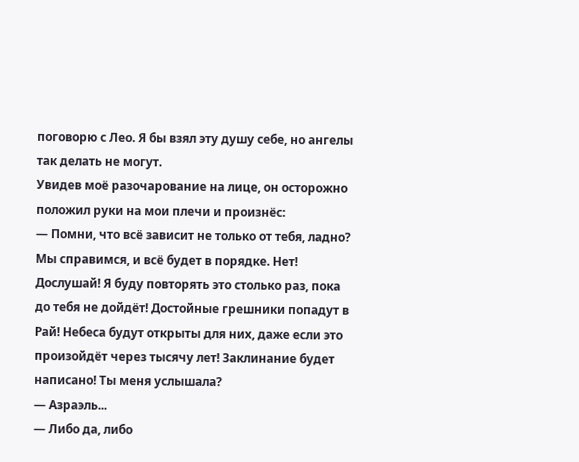поговорю с Лео. Я бы взял эту душу себе, но ангелы так делать не могут.
Увидев моё разочарование на лице, он осторожно положил руки на мои плечи и произнёс:
— Помни, что всё зависит не только от тебя, ладно? Мы справимся, и всё будет в порядке. Нет! Дослушай! Я буду повторять это столько раз, пока до тебя не дойдёт! Достойные грешники попадут в Рай! Небеса будут открыты для них, даже если это произойдёт через тысячу лет! Заклинание будет написано! Ты меня услышала?
— Азраэль...
— Либо да, либо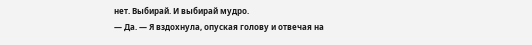нет. Выбирай. И выбирай мудро.
— Да. — Я вздохнула, опуская голову и отвечая на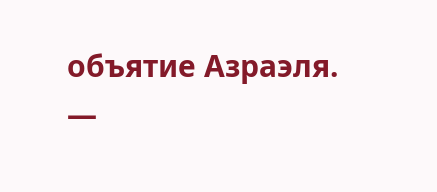объятие Азраэля.
—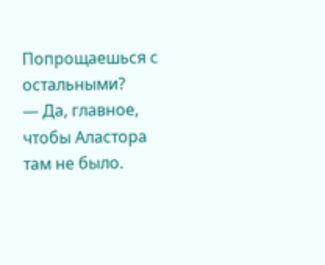Попрощаешься с остальными?
— Да, главное, чтобы Аластора там не было.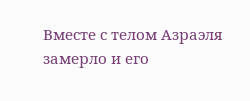Вместе с телом Азраэля замерло и его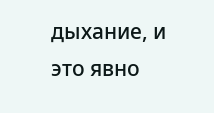дыхание, и это явно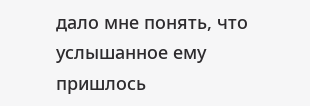дало мне понять, что услышанное ему пришлось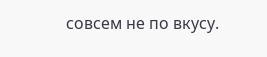совсем не по вкусу.